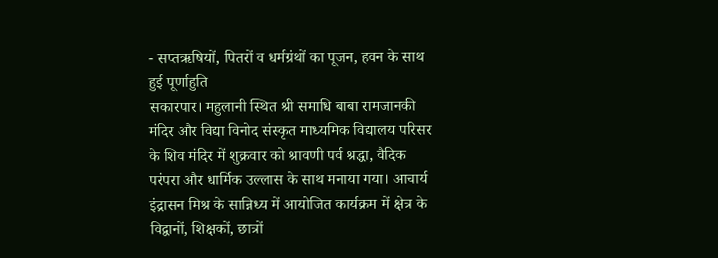- सप्तऋषियों, पितरों व धर्मग्रंथों का पूजन, हवन के साथ हुई पूर्णाहुति
सकारपार। महुलानी स्थित श्री समाधि बाबा रामजानकी मंदिर और विद्या विनोद संस्कृत माध्यमिक विद्यालय परिसर के शिव मंदिर में शुक्रवार को श्रावणी पर्व श्रद्धा, वैदिक परंपरा और धार्मिक उल्लास के साथ मनाया गया। आचार्य इंद्रासन मिश्र के सान्निध्य में आयोजित कार्यक्रम में क्षेत्र के विद्वानों, शिक्षकों, छात्रों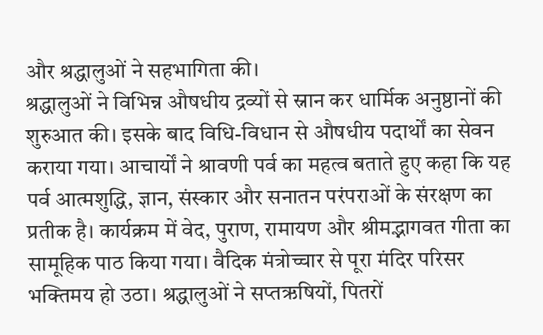और श्रद्धालुओं ने सहभागिता की।
श्रद्धालुओं ने विभिन्न औषधीय द्रव्यों से स्नान कर धार्मिक अनुष्ठानों की शुरुआत की। इसके बाद विधि-विधान से औषधीय पदार्थों का सेवन कराया गया। आचार्यों ने श्रावणी पर्व का महत्व बताते हुए कहा कि यह पर्व आत्मशुद्धि, ज्ञान, संस्कार और सनातन परंपराओं के संरक्षण का प्रतीक है। कार्यक्रम में वेद, पुराण, रामायण और श्रीमद्भागवत गीता का सामूहिक पाठ किया गया। वैदिक मंत्रोच्चार से पूरा मंदिर परिसर भक्तिमय हो उठा। श्रद्धालुओं ने सप्तऋषियों, पितरों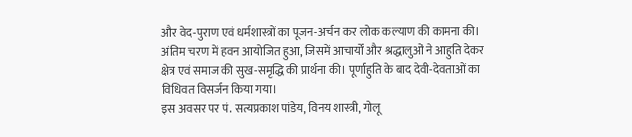और वेद-पुराण एवं धर्मशास्त्रों का पूजन-अर्चन कर लोक कल्याण की कामना की।
अंतिम चरण में हवन आयोजित हुआ, जिसमें आचार्यों और श्रद्धालुओं ने आहुति देकर क्षेत्र एवं समाज की सुख-समृद्धि की प्रार्थना की। पूर्णाहुति के बाद देवी-देवताओं का विधिवत विसर्जन किया गया।
इस अवसर पर पं. सत्यप्रकाश पांडेय, विनय शास्त्री, गोलू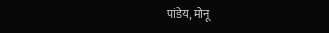पांडेय, मोनू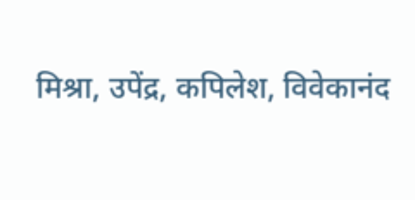मिश्रा, उपेंद्र, कपिलेश, विवेकानंद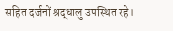सहित दर्जनों श्रद्धालु उपस्थित रहे।